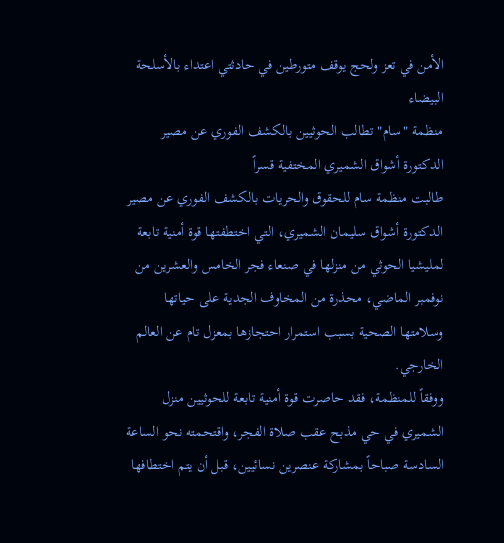الأمن في تعز ولحج يوقف متورطين في حادثتي اعتداء بالأسلحة البيضاء
منظمة "سام" تطالب الحوثيين بالكشف الفوري عن مصير الدكتورة أشواق الشميري المختفية قسراً
طالبت منظمة سام للحقوق والحريات بالكشف الفوري عن مصير الدكتورة أشواق سليمان الشميري، التي اختطفتها قوة أمنية تابعة لمليشيا الحوثي من منزلها في صنعاء فجر الخامس والعشرين من نوفمبر الماضي، محذرة من المخاوف الجدية على حياتها وسلامتها الصحية بسبب استمرار احتجازها بمعزل تام عن العالم الخارجي.
ووفقاً للمنظمة، فقد حاصرت قوة أمنية تابعة للحوثيين منزل الشميري في حي مذبح عقب صلاة الفجر، واقتحمته نحو الساعة السادسة صباحاً بمشاركة عنصرين نسائيين، قبل أن يتم اختطافها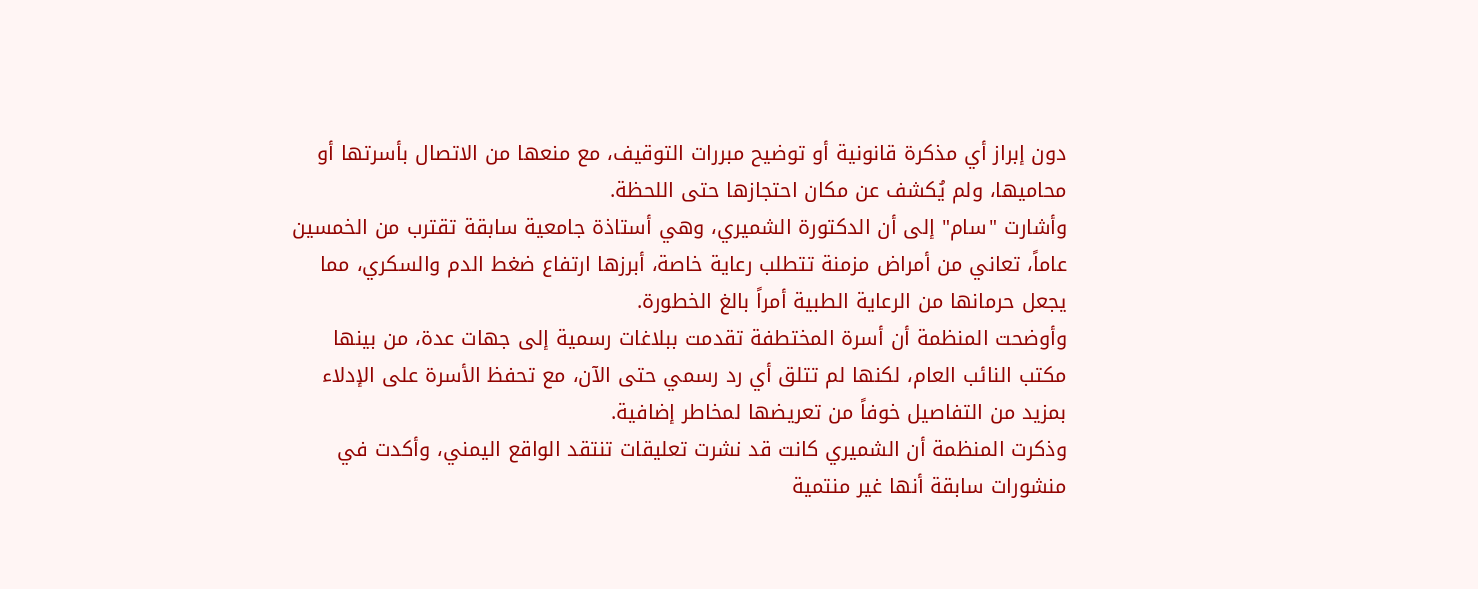دون إبراز أي مذكرة قانونية أو توضيح مبررات التوقيف، مع منعها من الاتصال بأسرتها أو محاميها، ولم يُكشف عن مكان احتجازها حتى اللحظة.
وأشارت "سام" إلى أن الدكتورة الشميري، وهي أستاذة جامعية سابقة تقترب من الخمسين عاماً، تعاني من أمراض مزمنة تتطلب رعاية خاصة، أبرزها ارتفاع ضغط الدم والسكري، مما يجعل حرمانها من الرعاية الطبية أمراً بالغ الخطورة.
وأوضحت المنظمة أن أسرة المختطفة تقدمت ببلاغات رسمية إلى جهات عدة، من بينها مكتب النائب العام، لكنها لم تتلق أي رد رسمي حتى الآن، مع تحفظ الأسرة على الإدلاء بمزيد من التفاصيل خوفاً من تعريضها لمخاطر إضافية.
وذكرت المنظمة أن الشميري كانت قد نشرت تعليقات تنتقد الواقع اليمني، وأكدت في منشورات سابقة أنها غير منتمية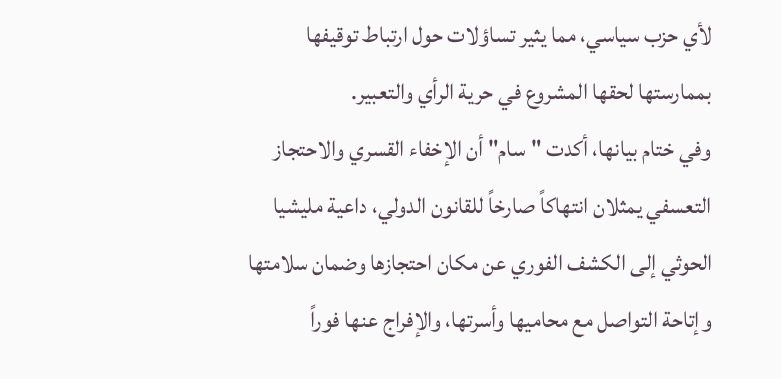لأي حزب سياسي، مما يثير تساؤلات حول ارتباط توقيفها بممارستها لحقها المشروع في حرية الرأي والتعبير.
وفي ختام بيانها، أكدت "سام" أن الإخفاء القسري والاحتجاز التعسفي يمثلان انتهاكاً صارخاً للقانون الدولي، داعية مليشيا الحوثي إلى الكشف الفوري عن مكان احتجازها وضمان سلامتها وإتاحة التواصل مع محاميها وأسرتها، والإفراج عنها فوراً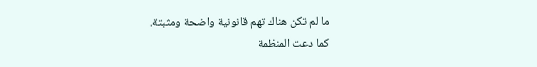ما لم تكن هناك تهم قانونية واضحة ومثبتة.
كما دعت المنظمة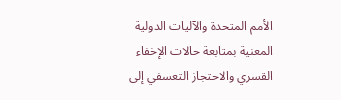الأمم المتحدة والآليات الدولية المعنية بمتابعة حالات الإخفاء القسري والاحتجاز التعسفي إلى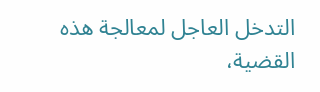التدخل العاجل لمعالجة هذه القضية،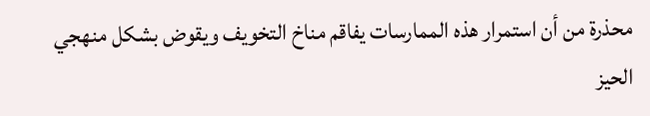محذرة من أن استمرار هذه الممارسات يفاقم مناخ التخويف ويقوض بشكل منهجي الحيز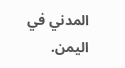المدني في اليمن.